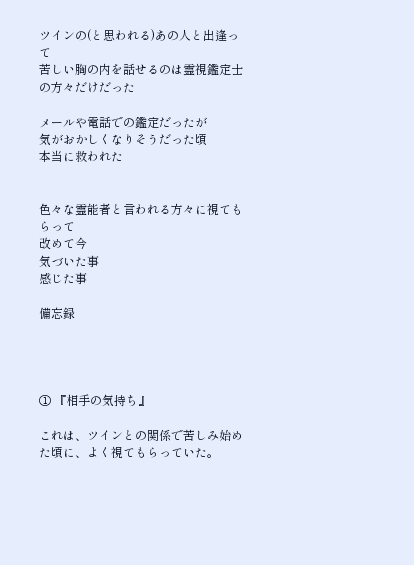ツインの(と思われる)あの人と出逢って
苦しい胸の内を話せるのは霊視鑑定士の方々だけだった

メールや電話での鑑定だったが
気がおかしくなりそうだった頃
本当に救われた


色々な霊能者と言われる方々に視てもらって
改めて今
気づいた事
感じた事

備忘録




① 『相手の気持ち』

これは、ツインとの関係で苦しみ始めた頃に、よく視てもらっていた。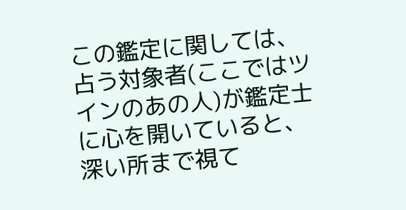この鑑定に関しては、占う対象者(ここではツインのあの人)が鑑定士に心を開いていると、深い所まで視て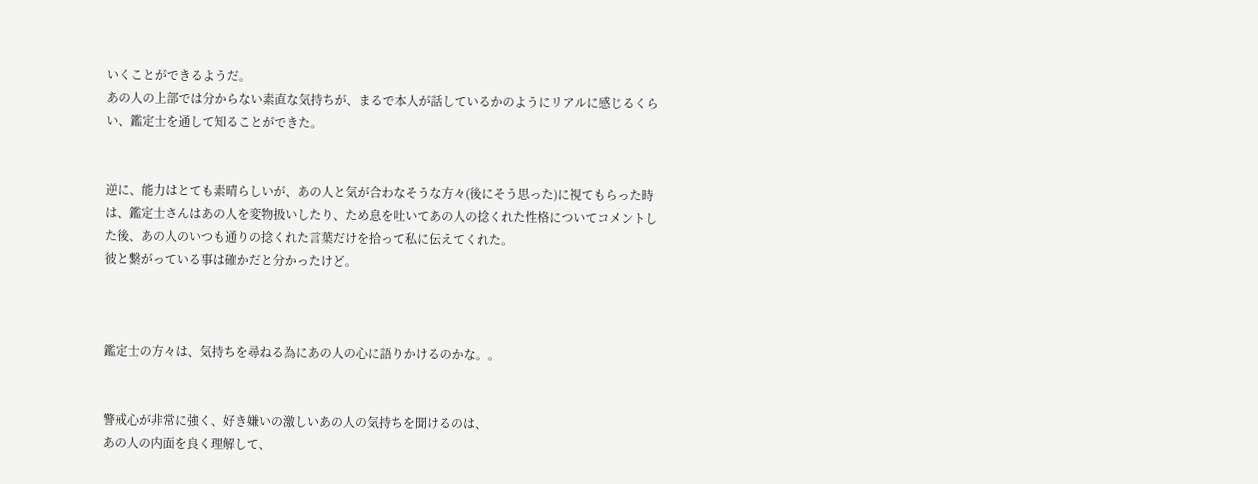いくことができるようだ。
あの人の上部では分からない素直な気持ちが、まるで本人が話しているかのようにリアルに感じるくらい、鑑定士を通して知ることができた。


逆に、能力はとても素晴らしいが、あの人と気が合わなそうな方々(後にそう思った)に視てもらった時は、鑑定士さんはあの人を変物扱いしたり、ため息を吐いてあの人の捻くれた性格についてコメントした後、あの人のいつも通りの捻くれた言葉だけを拾って私に伝えてくれた。
彼と繋がっている事は確かだと分かったけど。



鑑定士の方々は、気持ちを尋ねる為にあの人の心に語りかけるのかな。。


警戒心が非常に強く、好き嫌いの激しいあの人の気持ちを聞けるのは、
あの人の内面を良く理解して、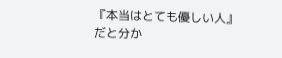『本当はとても優しい人』
だと分か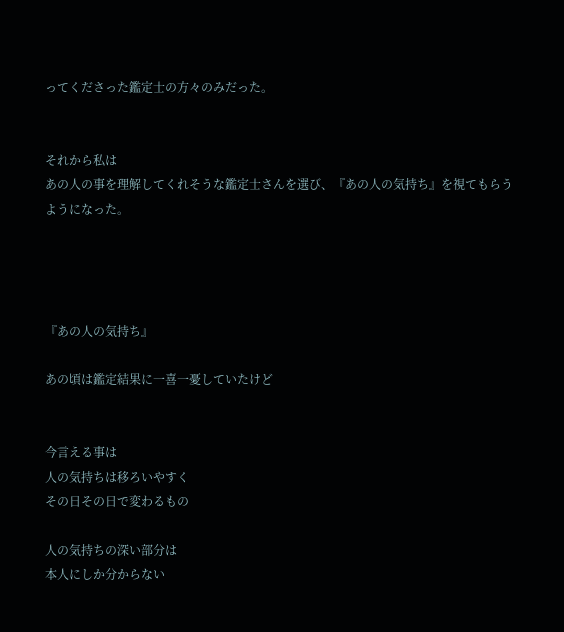ってくださった鑑定士の方々のみだった。


それから私は
あの人の事を理解してくれそうな鑑定士さんを選び、『あの人の気持ち』を視てもらうようになった。




『あの人の気持ち』

あの頃は鑑定結果に一喜一憂していたけど


今言える事は
人の気持ちは移ろいやすく
その日その日で変わるもの

人の気持ちの深い部分は
本人にしか分からない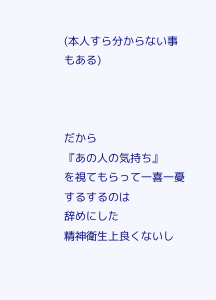(本人すら分からない事もある)



だから
『あの人の気持ち』
を視てもらって一喜一憂するするのは
辞めにした
精神衛生上良くないし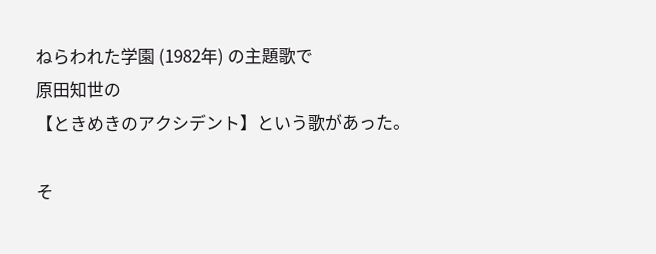ねらわれた学園 (1982年) の主題歌で
原田知世の
【ときめきのアクシデント】という歌があった。

そ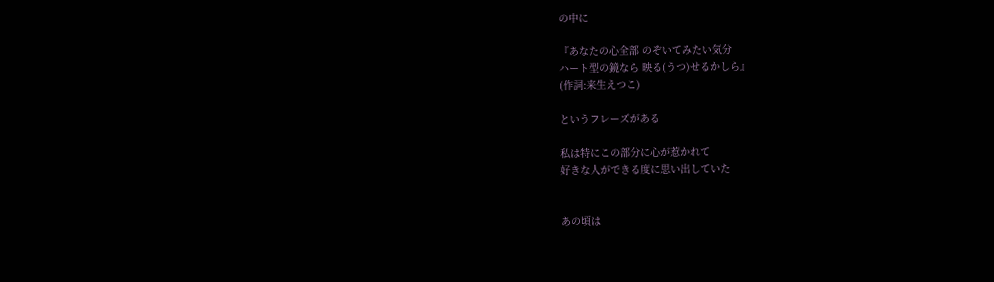の中に

『あなたの心全部 のぞいてみたい気分
ハート型の鏡なら 映る(うつ)せるかしら』
(作詞:来生えつこ)

というフレーズがある

私は特にこの部分に心が惹かれて
好きな人ができる度に思い出していた


あの頃は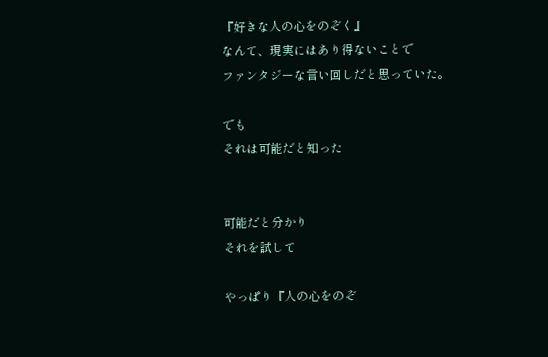『好きな人の心をのぞく』
なんて、現実にはあり得ないことで
ファンタジーな言い回しだと思っていた。

でも
それは可能だと知った


可能だと分かり
それを試して

やっぱり『人の心をのぞ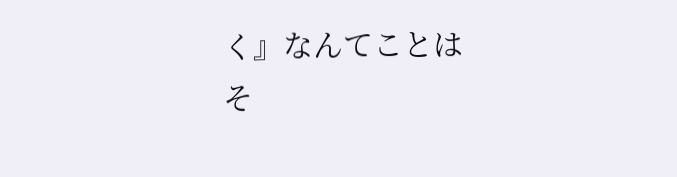く』なんてことは
そ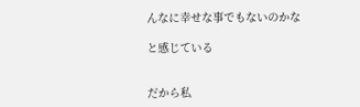んなに幸せな事でもないのかな

と感じている


だから私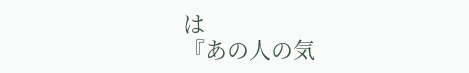は
『あの人の気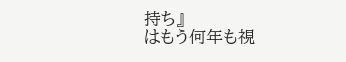持ち』
はもう何年も視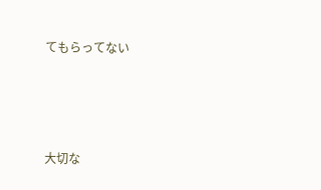てもらってない




大切な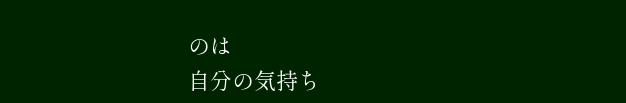のは
自分の気持ち